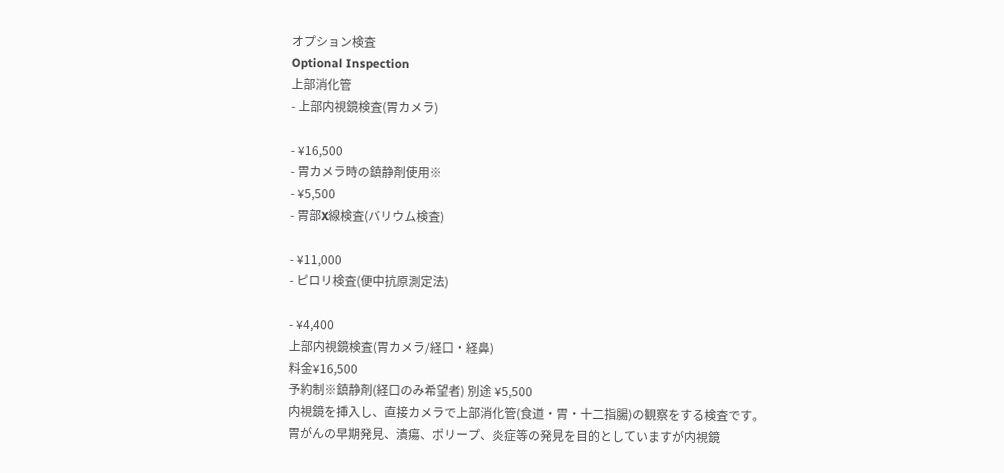オプション検査
Optional Inspection
上部消化管
- 上部内視鏡検査(胃カメラ)

- ¥16,500
- 胃カメラ時の鎮静剤使用※
- ¥5,500
- 胃部X線検査(バリウム検査)

- ¥11,000
- ピロリ検査(便中抗原測定法)

- ¥4,400
上部内視鏡検査(胃カメラ/経口・経鼻)
料金¥16,500
予約制※鎮静剤(経口のみ希望者) 別途 ¥5,500
内視鏡を挿入し、直接カメラで上部消化管(食道・胃・十二指腸)の観察をする検査です。
胃がんの早期発見、潰瘍、ポリープ、炎症等の発見を目的としていますが内視鏡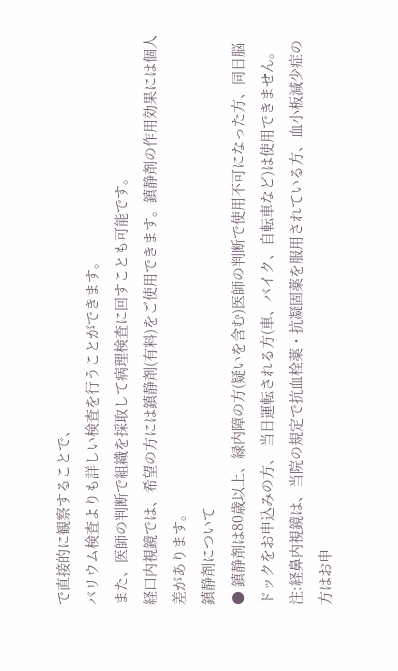で直接的に観察することで、
バリウム検査よりも詳しい検査を行うことができます。
また、医師の判断で組織を採取して病理検査に回すことも可能です。
経口内視鏡では、希望の方には鎮静剤(有料)をご使用できます。鎮静剤の作用効果には個人差があります。
鎮静剤について
● 鎮静剤は80歳以上、緑内障の方(疑いを含む)医師の判断で使用不可になった方、同日脳ドックをお申込みの方、 当日運転される方(車、バイク、自転車など)は使用できません。
注:経鼻内視鏡は、当院の規定で抗血栓薬・抗凝固薬を服用されている方、血小板減少症の方はお申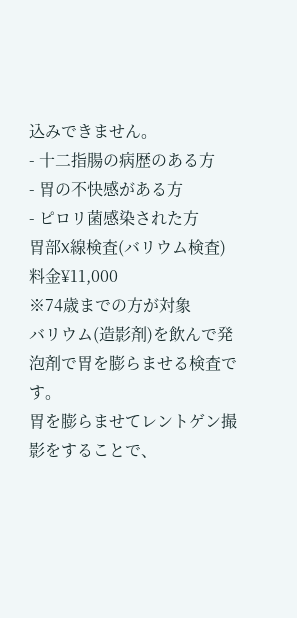込みできません。
- 十二指腸の病歴のある方
- 胃の不快感がある方
- ピロリ菌感染された方
胃部X線検査(バリウム検査)
料金¥11,000
※74歳までの方が対象
バリウム(造影剤)を飲んで発泡剤で胃を膨らませる検査です。
胃を膨らませてレントゲン撮影をすることで、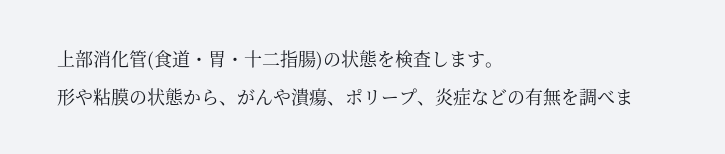上部消化管(食道・胃・十二指腸)の状態を検査します。
形や粘膜の状態から、がんや潰瘍、ポリープ、炎症などの有無を調べま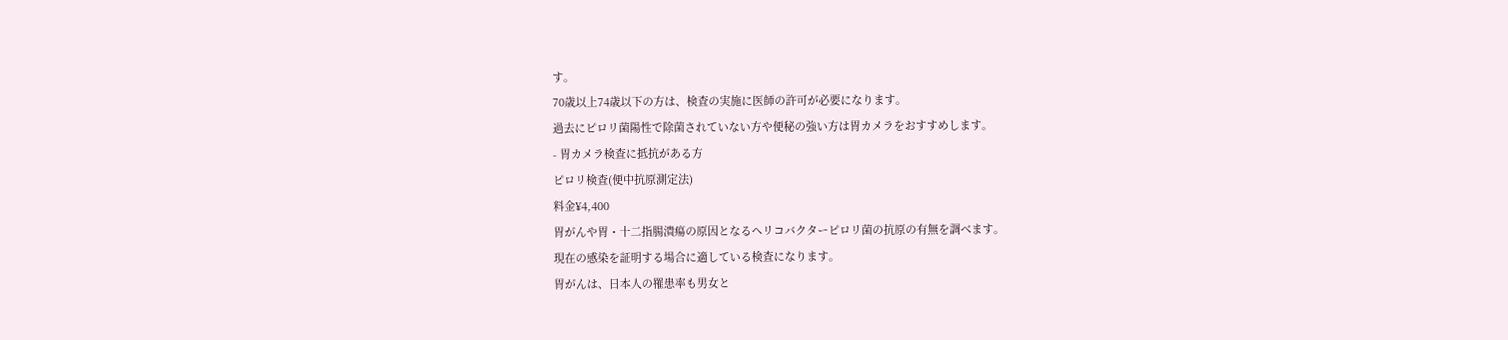す。
70歳以上74歳以下の方は、検査の実施に医師の許可が必要になります。
過去にピロリ菌陽性で除菌されていない方や便秘の強い方は胃カメラをおすすめします。
- 胃カメラ検査に抵抗がある方
ピロリ検査(便中抗原測定法)
料金¥4,400
胃がんや胃・十二指腸潰瘍の原因となるヘリコバクターピロリ菌の抗原の有無を調べます。
現在の感染を証明する場合に適している検査になります。
胃がんは、日本人の罹患率も男女と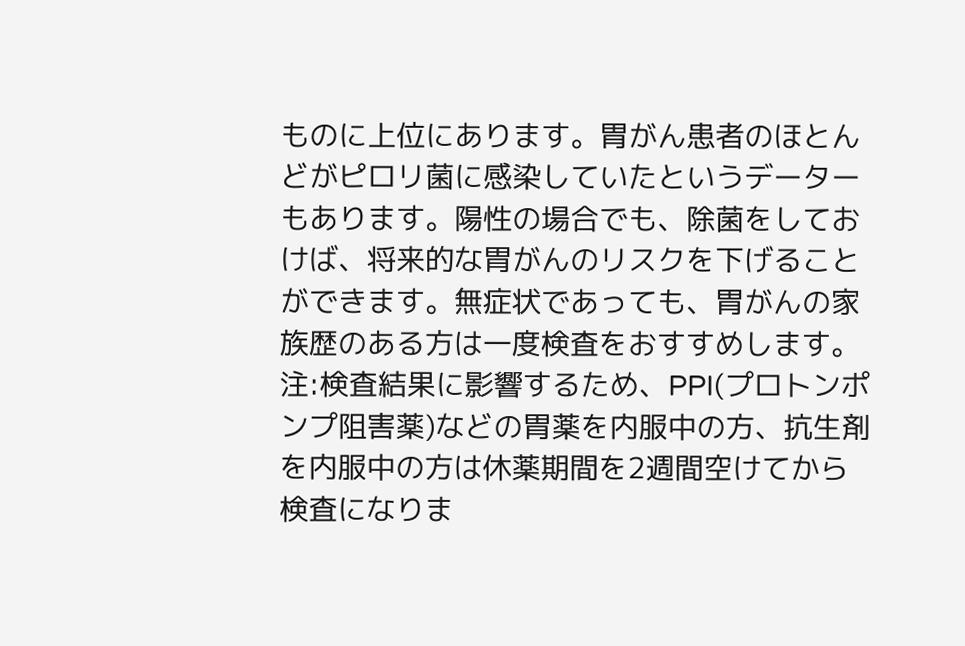ものに上位にあります。胃がん患者のほとんどがピロリ菌に感染していたというデーターもあります。陽性の場合でも、除菌をしておけば、将来的な胃がんのリスクを下げることができます。無症状であっても、胃がんの家族歴のある方は一度検査をおすすめします。
注:検査結果に影響するため、PPI(プロトンポンプ阻害薬)などの胃薬を内服中の方、抗生剤を内服中の方は休薬期間を2週間空けてから検査になりま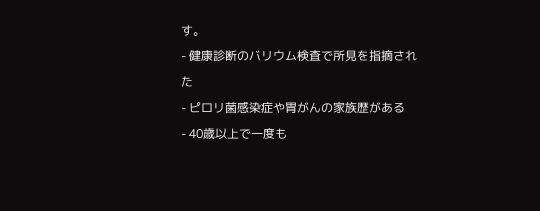す。
- 健康診断のバリウム検査で所見を指摘された
- ピロリ菌感染症や胃がんの家族歴がある
- 40歳以上で一度も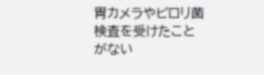胃カメラやピロリ菌検査を受けたことがない